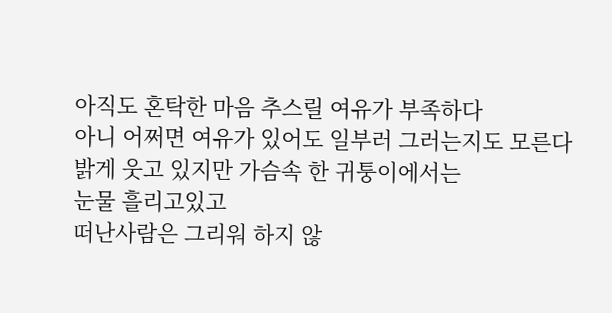아직도 혼탁한 마음 추스릴 여유가 부족하다
아니 어쩌면 여유가 있어도 일부러 그러는지도 모른다
밝게 웃고 있지만 가슴속 한 귀퉁이에서는
눈물 흘리고있고
떠난사람은 그리워 하지 않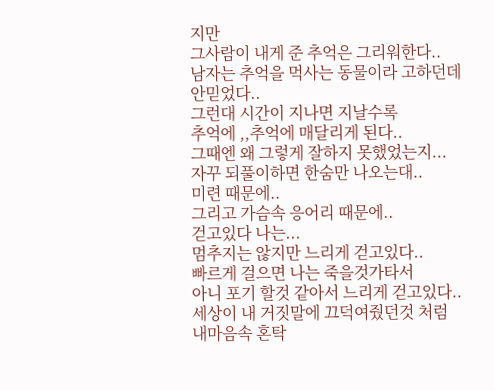지만
그사람이 내게 준 추억은 그리워한다..
남자는 추억을 먹사는 동물이라 고하던데
안믿었다..
그런대 시간이 지나면 지날수록
추억에 ,,추억에 매달리게 된다..
그때엔 왜 그렇게 잘하지 못했었는지...
자꾸 되풀이하면 한숨만 나오는대..
미련 때문에..
그리고 가슴속 응어리 때문에..
걷고있다 나는...
멈추지는 않지만 느리게 걷고있다..
빠르게 걸으면 나는 죽을것가타서
아니 포기 할것 같아서 느리게 걷고있다..
세상이 내 거짓말에 끄덕여줬던것 처럼
내마음속 혼탁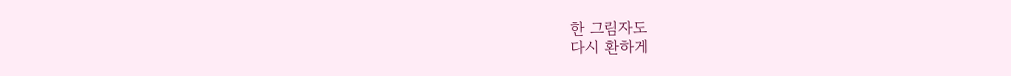한 그림자도
다시 환하게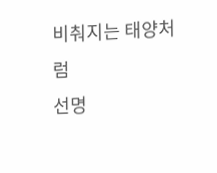비춰지는 태양처럼
선명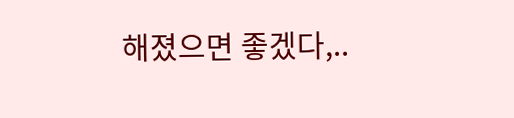해졌으면 좋겠다,..